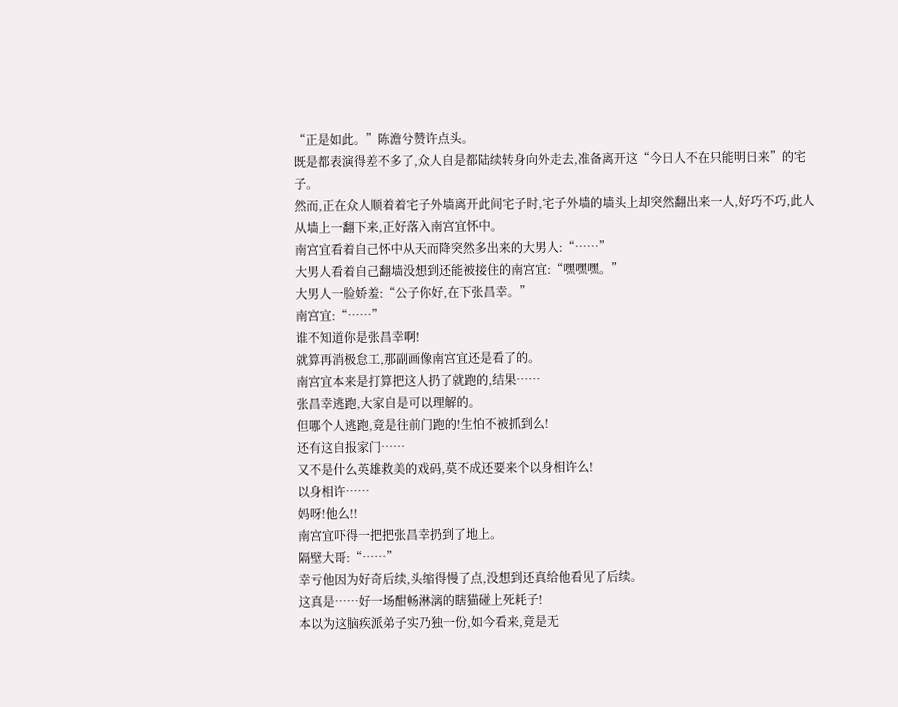“正是如此。”陈澹兮赞许点头。
既是都表演得差不多了,众人自是都陆续转身向外走去,准备离开这“今日人不在只能明日来”的宅子。
然而,正在众人顺着着宅子外墙离开此间宅子时,宅子外墙的墙头上却突然翻出来一人,好巧不巧,此人从墙上一翻下来,正好落入南宫宜怀中。
南宫宜看着自己怀中从天而降突然多出来的大男人:“……”
大男人看着自己翻墙没想到还能被接住的南宫宜:“嘿嘿嘿。”
大男人一脸娇羞:“公子你好,在下张昌幸。”
南宫宜:“……”
谁不知道你是张昌幸啊!
就算再消极怠工,那副画像南宫宜还是看了的。
南宫宜本来是打算把这人扔了就跑的,结果……
张昌幸逃跑,大家自是可以理解的。
但哪个人逃跑,竟是往前门跑的!生怕不被抓到么!
还有这自报家门……
又不是什么英雄救美的戏码,莫不成还要来个以身相许么!
以身相许……
妈呀!他么!!
南宫宜吓得一把把张昌幸扔到了地上。
隔壁大哥:“……”
幸亏他因为好奇后续,头缩得慢了点,没想到还真给他看见了后续。
这真是……好一场酣畅淋漓的瞎猫碰上死耗子!
本以为这脑疾派弟子实乃独一份,如今看来,竟是无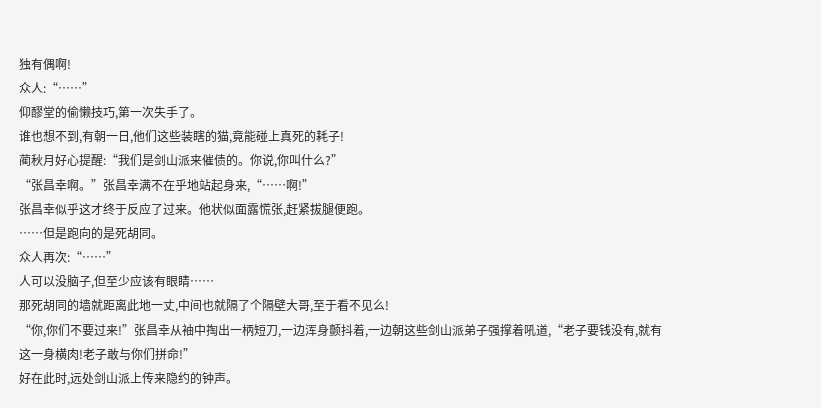独有偶啊!
众人:“……”
仰醪堂的偷懒技巧,第一次失手了。
谁也想不到,有朝一日,他们这些装瞎的猫,竟能碰上真死的耗子!
蔺秋月好心提醒:“我们是剑山派来催债的。你说,你叫什么?”
“张昌幸啊。”张昌幸满不在乎地站起身来,“……啊!”
张昌幸似乎这才终于反应了过来。他状似面露慌张,赶紧拔腿便跑。
……但是跑向的是死胡同。
众人再次:“……”
人可以没脑子,但至少应该有眼睛……
那死胡同的墙就距离此地一丈,中间也就隔了个隔壁大哥,至于看不见么!
“你,你们不要过来!”张昌幸从袖中掏出一柄短刀,一边浑身颤抖着,一边朝这些剑山派弟子强撑着吼道,“老子要钱没有,就有这一身横肉!老子敢与你们拼命!”
好在此时,远处剑山派上传来隐约的钟声。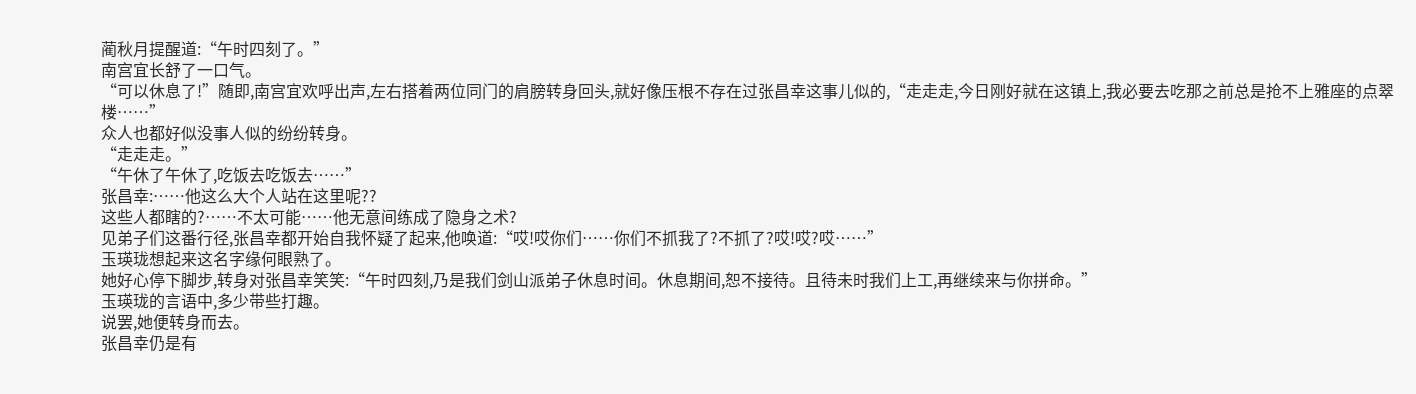蔺秋月提醒道:“午时四刻了。”
南宫宜长舒了一口气。
“可以休息了!”随即,南宫宜欢呼出声,左右搭着两位同门的肩膀转身回头,就好像压根不存在过张昌幸这事儿似的,“走走走,今日刚好就在这镇上,我必要去吃那之前总是抢不上雅座的点翠楼……”
众人也都好似没事人似的纷纷转身。
“走走走。”
“午休了午休了,吃饭去吃饭去……”
张昌幸:……他这么大个人站在这里呢??
这些人都瞎的?……不太可能……他无意间练成了隐身之术?
见弟子们这番行径,张昌幸都开始自我怀疑了起来,他唤道:“哎!哎你们……你们不抓我了?不抓了?哎!哎?哎……”
玉瑛珑想起来这名字缘何眼熟了。
她好心停下脚步,转身对张昌幸笑笑:“午时四刻,乃是我们剑山派弟子休息时间。休息期间,恕不接待。且待未时我们上工,再继续来与你拼命。”
玉瑛珑的言语中,多少带些打趣。
说罢,她便转身而去。
张昌幸仍是有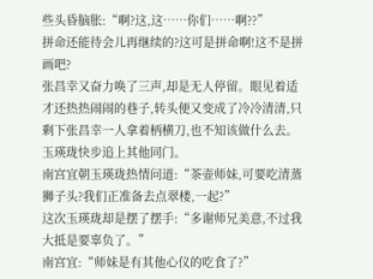些头昏脑胀:“啊?这,这……你们……啊??”
拼命还能待会儿再继续的?这可是拼命啊!这不是拼画吧?
张昌幸又奋力唤了三声,却是无人停留。眼见着适才还热热闹闹的巷子,转头便又变成了冷冷清清,只剩下张昌幸一人拿着柄横刀,也不知该做什么去。
玉瑛珑快步追上其他同门。
南宫宜朝玉瑛珑热情问道:“茶壶师妹,可要吃清蒸狮子头?我们正准备去点翠楼,一起?”
这次玉瑛珑却是摆了摆手:“多谢师兄美意,不过我大抵是要辜负了。”
南宫宜:“师妹是有其他心仪的吃食了?”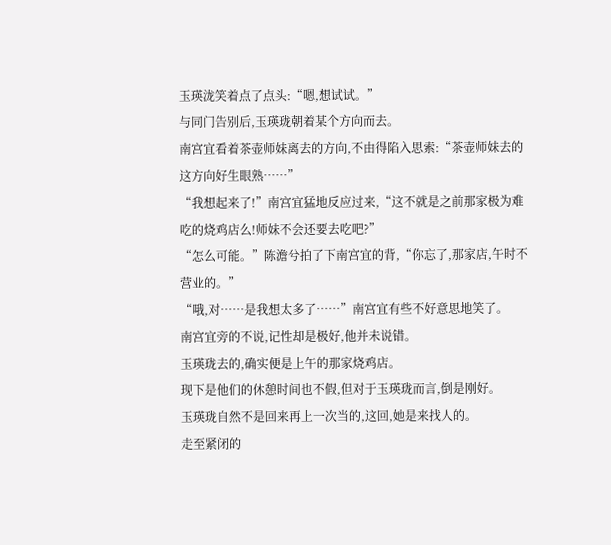玉瑛泷笑着点了点头:“嗯,想试试。”
与同门告别后,玉瑛珑朝着某个方向而去。
南宫宜看着茶壶师妹离去的方向,不由得陷入思索:“茶壶师妹去的这方向好生眼熟……”
“我想起来了!”南宫宜猛地反应过来,“这不就是之前那家极为难吃的烧鸡店么!师妹不会还要去吃吧?”
“怎么可能。”陈澹兮拍了下南宫宜的背,“你忘了,那家店,午时不营业的。”
“哦,对……是我想太多了……”南宫宜有些不好意思地笑了。
南宫宜旁的不说,记性却是极好,他并未说错。
玉瑛珑去的,确实便是上午的那家烧鸡店。
现下是他们的休憩时间也不假,但对于玉瑛珑而言,倒是刚好。
玉瑛珑自然不是回来再上一次当的,这回,她是来找人的。
走至紧闭的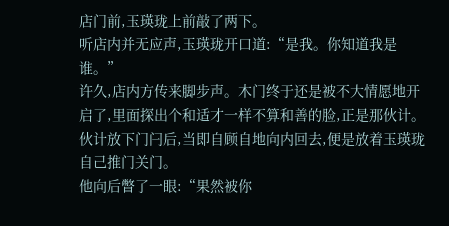店门前,玉瑛珑上前敲了两下。
听店内并无应声,玉瑛珑开口道:“是我。你知道我是谁。”
许久,店内方传来脚步声。木门终于还是被不大情愿地开启了,里面探出个和适才一样不算和善的脸,正是那伙计。
伙计放下门闩后,当即自顾自地向内回去,便是放着玉瑛珑自己推门关门。
他向后瞥了一眼:“果然被你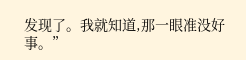发现了。我就知道,那一眼准没好事。”